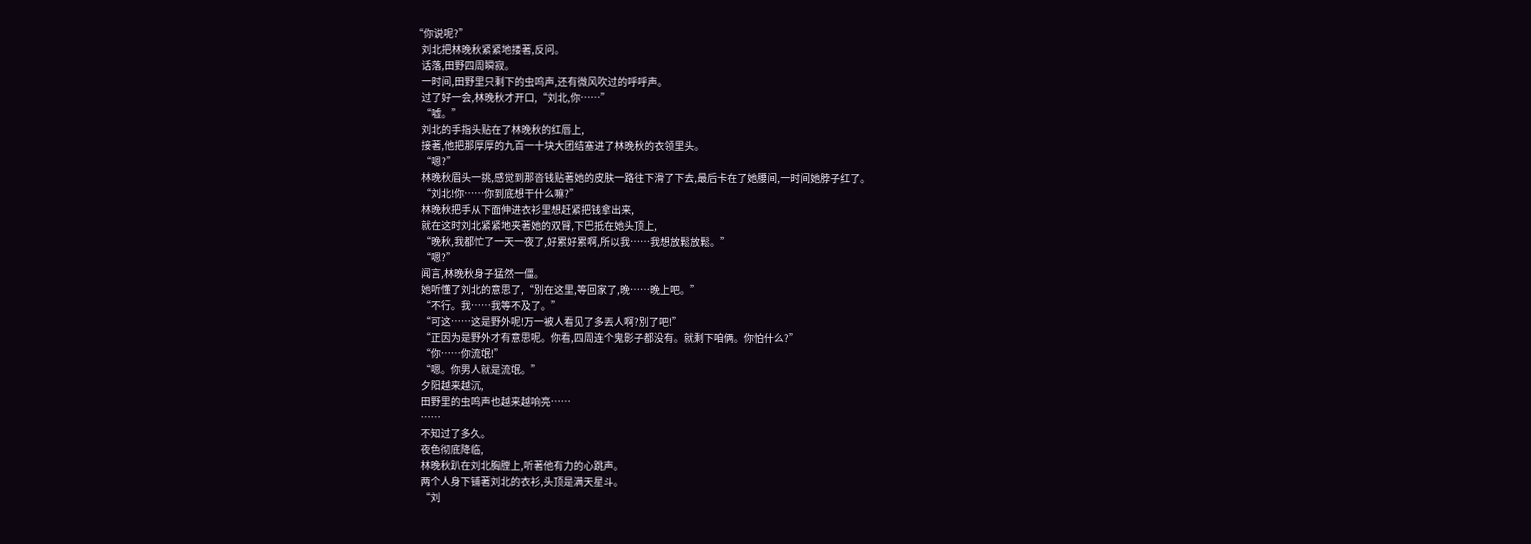“你说呢?”
    刘北把林晚秋紧紧地搂著,反问。
    话落,田野四周瞬寂。
    一时间,田野里只剩下的虫鸣声,还有微风吹过的呼呼声。
    过了好一会,林晚秋才开口,“刘北,你……”
    “嘘。”
    刘北的手指头贴在了林晚秋的红唇上,
    接著,他把那厚厚的九百一十块大团结塞进了林晚秋的衣领里头。
    “嗯?”
    林晚秋眉头一挑,感觉到那沓钱贴著她的皮肤一路往下滑了下去,最后卡在了她腰间,一时间她脖子红了。
    “刘北!你……你到底想干什么嘛?”
    林晚秋把手从下面伸进衣衫里想赶紧把钱拿出来,
    就在这时刘北紧紧地夹著她的双臂,下巴抵在她头顶上,
    “晚秋,我都忙了一天一夜了,好累好累啊,所以我……我想放鬆放鬆。”
    “嗯?”
    闻言,林晚秋身子猛然一僵。
    她听懂了刘北的意思了,“別在这里,等回家了,晚……晚上吧。”
    “不行。我……我等不及了。”
    “可这……这是野外呢!万一被人看见了多丟人啊?別了吧!”
    “正因为是野外才有意思呢。你看,四周连个鬼影子都没有。就剩下咱俩。你怕什么?”
    “你……你流氓!”
    “嗯。你男人就是流氓。”
    夕阳越来越沉,
    田野里的虫鸣声也越来越响亮……
    ……
    不知过了多久。
    夜色彻底降临,
    林晚秋趴在刘北胸膛上,听著他有力的心跳声。
    两个人身下铺著刘北的衣衫,头顶是满天星斗。
    “刘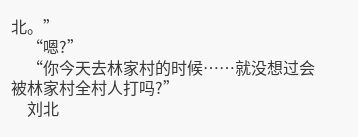北。”
    “嗯?”
    “你今天去林家村的时候……就没想过会被林家村全村人打吗?”
    刘北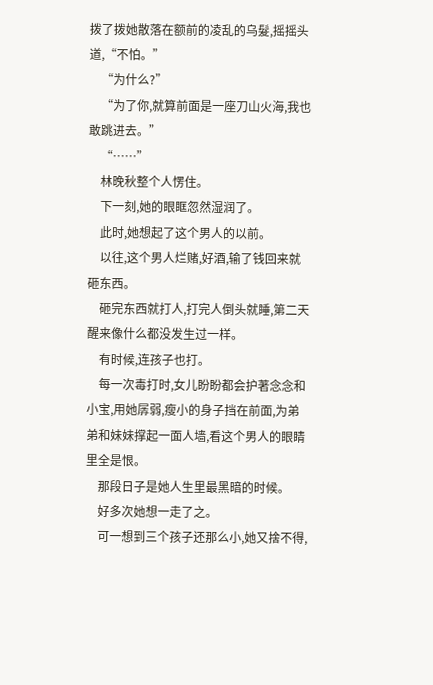拨了拨她散落在额前的凌乱的乌髮,摇摇头道,“不怕。”
    “为什么?”
    “为了你,就算前面是一座刀山火海,我也敢跳进去。”
    “……”
    林晚秋整个人愣住。
    下一刻,她的眼眶忽然湿润了。
    此时,她想起了这个男人的以前。
    以往,这个男人烂赌,好酒,输了钱回来就砸东西。
    砸完东西就打人,打完人倒头就睡,第二天醒来像什么都没发生过一样。
    有时候,连孩子也打。
    每一次毒打时,女儿盼盼都会护著念念和小宝,用她孱弱,瘦小的身子挡在前面,为弟弟和妹妹撑起一面人墙,看这个男人的眼睛里全是恨。
    那段日子是她人生里最黑暗的时候。
    好多次她想一走了之。
    可一想到三个孩子还那么小,她又捨不得,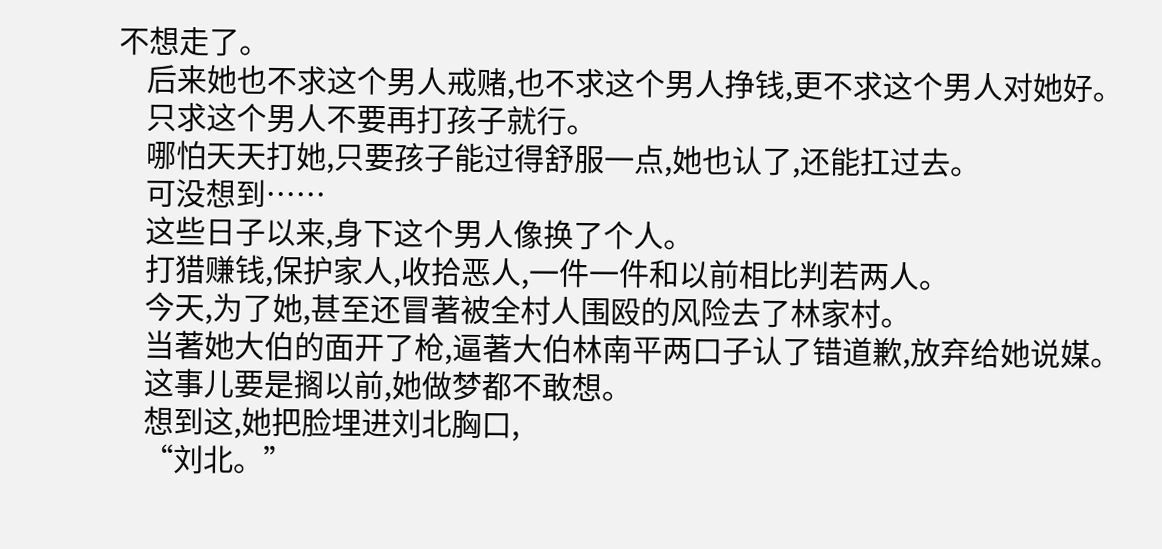不想走了。
    后来她也不求这个男人戒赌,也不求这个男人挣钱,更不求这个男人对她好。
    只求这个男人不要再打孩子就行。
    哪怕天天打她,只要孩子能过得舒服一点,她也认了,还能扛过去。
    可没想到……
    这些日子以来,身下这个男人像换了个人。
    打猎赚钱,保护家人,收拾恶人,一件一件和以前相比判若两人。
    今天,为了她,甚至还冒著被全村人围殴的风险去了林家村。
    当著她大伯的面开了枪,逼著大伯林南平两口子认了错道歉,放弃给她说媒。
    这事儿要是搁以前,她做梦都不敢想。
    想到这,她把脸埋进刘北胸口,
    “刘北。”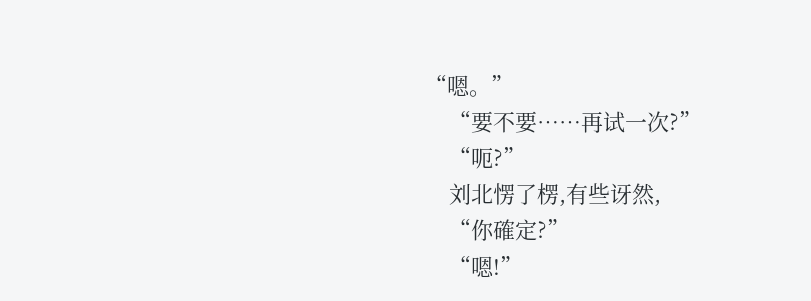“嗯。”
    “要不要……再试一次?”
    “呃?”
    刘北愣了楞,有些讶然,
    “你確定?”
    “嗯!”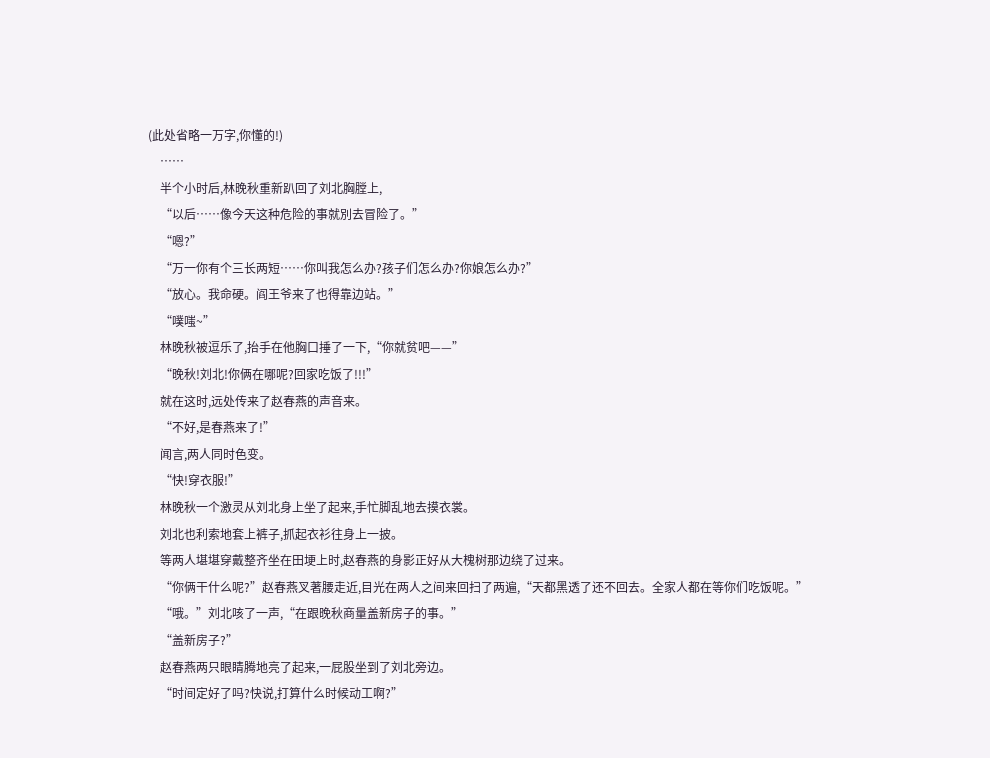(此处省略一万字,你懂的!)
    ……
    半个小时后,林晚秋重新趴回了刘北胸膛上,
    “以后……像今天这种危险的事就別去冒险了。”
    “嗯?”
    “万一你有个三长两短……你叫我怎么办?孩子们怎么办?你娘怎么办?”
    “放心。我命硬。阎王爷来了也得靠边站。”
    “噗嗤~”
    林晚秋被逗乐了,抬手在他胸口捶了一下,“你就贫吧——”
    “晚秋!刘北!你俩在哪呢?回家吃饭了!!!”
    就在这时,远处传来了赵春燕的声音来。
    “不好,是春燕来了!”
    闻言,两人同时色变。
    “快!穿衣服!”
    林晚秋一个激灵从刘北身上坐了起来,手忙脚乱地去摸衣裳。
    刘北也利索地套上裤子,抓起衣衫往身上一披。
    等两人堪堪穿戴整齐坐在田埂上时,赵春燕的身影正好从大槐树那边绕了过来。
    “你俩干什么呢?”赵春燕叉著腰走近,目光在两人之间来回扫了两遍,“天都黑透了还不回去。全家人都在等你们吃饭呢。”
    “哦。”刘北咳了一声,“在跟晚秋商量盖新房子的事。”
    “盖新房子?”
    赵春燕两只眼睛腾地亮了起来,一屁股坐到了刘北旁边。
    “时间定好了吗?快说,打算什么时候动工啊?”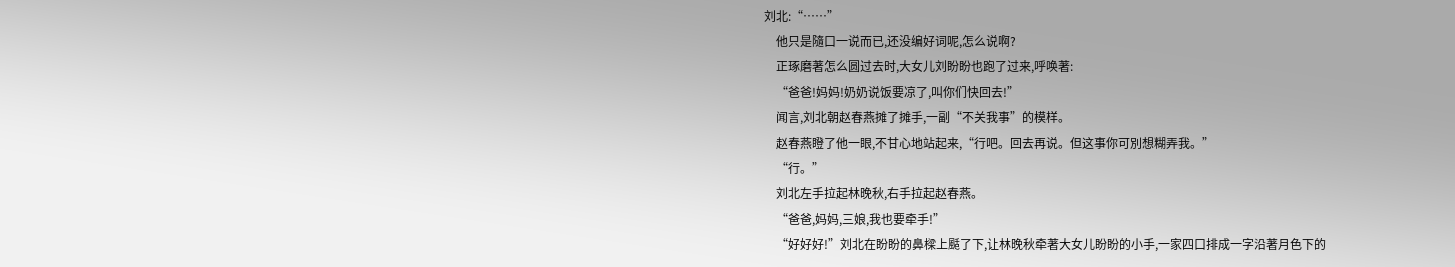刘北:“……”
    他只是隨口一说而已,还没编好词呢,怎么说啊?
    正琢磨著怎么圆过去时,大女儿刘盼盼也跑了过来,呼唤著:
    “爸爸!妈妈!奶奶说饭要凉了,叫你们快回去!”
    闻言,刘北朝赵春燕摊了摊手,一副“不关我事”的模样。
    赵春燕瞪了他一眼,不甘心地站起来,“行吧。回去再说。但这事你可別想糊弄我。”
    “行。”
    刘北左手拉起林晚秋,右手拉起赵春燕。
    “爸爸,妈妈,三娘,我也要牵手!”
    “好好好!”刘北在盼盼的鼻樑上颳了下,让林晚秋牵著大女儿盼盼的小手,一家四口排成一字沿著月色下的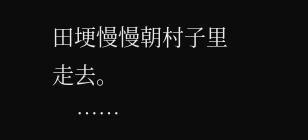田埂慢慢朝村子里走去。
    ……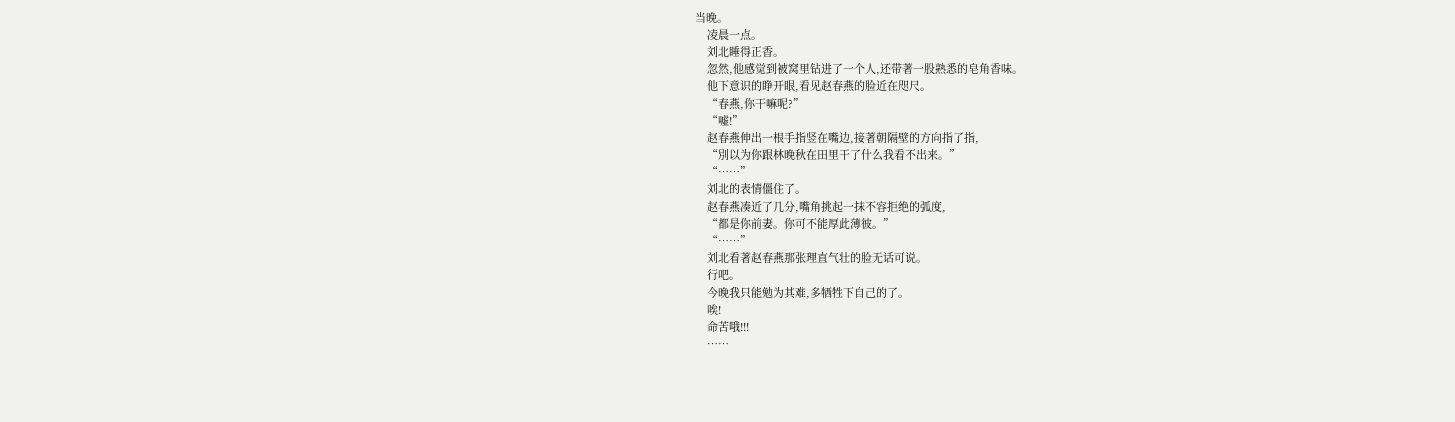当晚。
    凌晨一点。
    刘北睡得正香。
    忽然,他感觉到被窝里钻进了一个人,还带著一股熟悉的皂角香味。
    他下意识的睁开眼,看见赵春燕的脸近在咫尺。
    “春燕,你干嘛呢?”
    “嘘!”
    赵春燕伸出一根手指竖在嘴边,接著朝隔壁的方向指了指,
    “別以为你跟林晚秋在田里干了什么我看不出来。”
    “……”
    刘北的表情僵住了。
    赵春燕凑近了几分,嘴角挑起一抹不容拒绝的弧度,
    “都是你前妻。你可不能厚此薄彼。”
    “……”
    刘北看著赵春燕那张理直气壮的脸无话可说。
    行吧。
    今晚我只能勉为其难,多牺牲下自己的了。
    唉!
    命苦哦!!!
    ……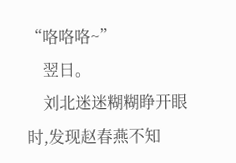“咯咯咯~”
    翌日。
    刘北迷迷糊糊睁开眼时,发现赵春燕不知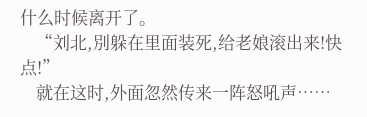什么时候离开了。
    “刘北,別躲在里面装死,给老娘滚出来!快点!”
    就在这时,外面忽然传来一阵怒吼声……